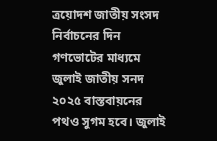ত্রয়োদশ জাতীয় সংসদ নির্বাচনের দিন গণভোটের মাধ্যমে জুলাই জাতীয় সনদ ২০২৫ বাস্তবায়নের পথও সুগম হবে। জুলাই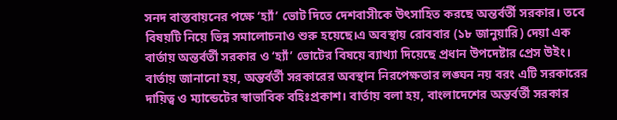সনদ বাস্তবায়নের পক্ষে ‘হ্যাঁ’ ভোট দিতে দেশবাসীকে উৎসাহিত করছে অন্তর্বর্তী সরকার। তবে বিষয়টি নিয়ে ভিন্ন সমালোচনাও শুরু হয়েছে।এ অবস্থায় রোববার (১৮ জানুয়ারি) দেয়া এক বার্তায় অন্তর্বর্তী সরকার ও ‘হ্যাঁ’ ভোটের বিষয়ে ব্যাখ্যা দিয়েছে প্রধান উপদেষ্টার প্রেস উইং। বার্তায় জানানো হয়, অন্তর্বর্তী সরকারের অবস্থান নিরপেক্ষতার লঙ্ঘন নয় বরং এটি সরকারের দায়িত্ব ও ম্যান্ডেটের স্বাভাবিক বহিঃপ্রকাশ। বার্তায় বলা হয়, বাংলাদেশের অন্তর্বর্তী সরকার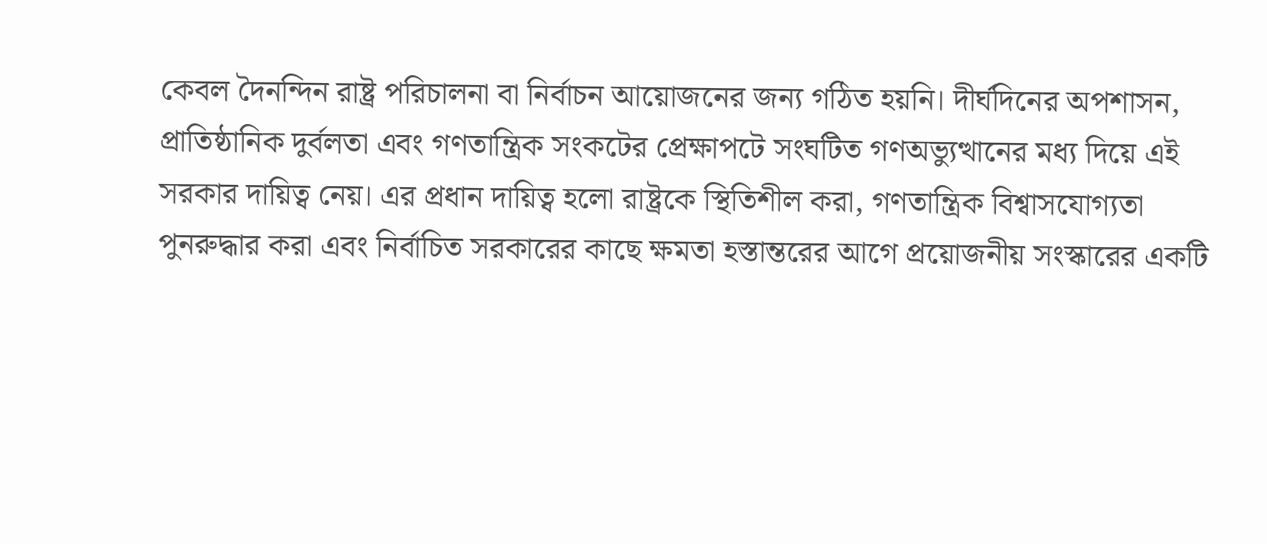কেবল দৈনন্দিন রাষ্ট্র পরিচালনা বা নির্বাচন আয়োজনের জন্য গঠিত হয়নি। দীর্ঘদিনের অপশাসন, প্রাতিষ্ঠানিক দুর্বলতা এবং গণতান্ত্রিক সংকটের প্রেক্ষাপটে সংঘটিত গণঅভ্যুত্থানের মধ্য দিয়ে এই সরকার দায়িত্ব নেয়। এর প্রধান দায়িত্ব হলো রাষ্ট্রকে স্থিতিশীল করা, গণতান্ত্রিক বিশ্বাসযোগ্যতা পুনরুদ্ধার করা এবং নির্বাচিত সরকারের কাছে ক্ষমতা হস্তান্তরের আগে প্রয়োজনীয় সংস্কারের একটি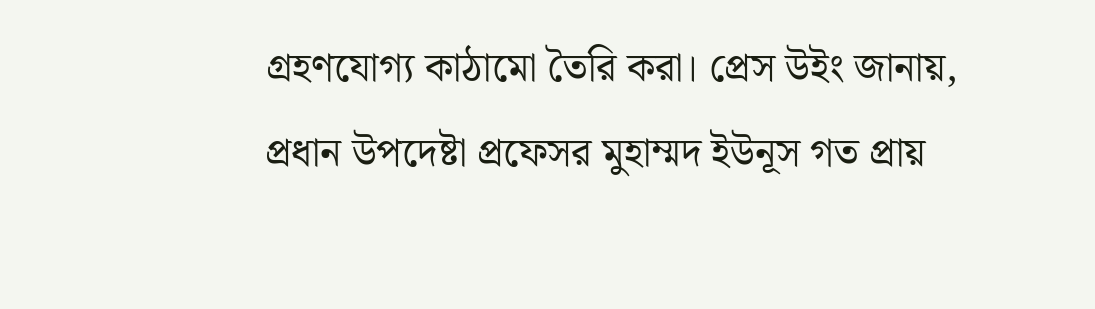গ্রহণযোগ্য কাঠামো তৈরি করা। প্রেস উইং জানায়, প্রধান উপদেষ্টা প্রফেসর মুহাম্মদ ইউনূস গত প্রায়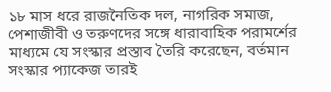১৮ মাস ধরে রাজনৈতিক দল, নাগরিক সমাজ, পেশাজীবী ও তরুণদের সঙ্গে ধারাবাহিক পরামর্শের মাধ্যমে যে সংস্কার প্রস্তাব তৈরি করেছেন, বর্তমান সংস্কার প্যাকেজ তারই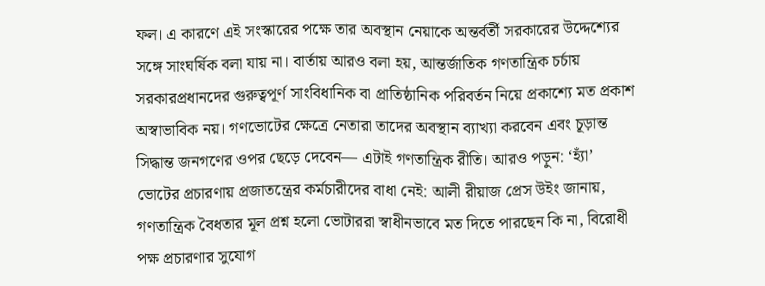ফল। এ কারণে এই সংস্কারের পক্ষে তার অবস্থান নেয়াকে অন্তর্বর্তী সরকারের উদ্দেশ্যের সঙ্গে সাংঘর্ষিক বলা যায় না। বার্তায় আরও বলা হয়, আন্তর্জাতিক গণতান্ত্রিক চর্চায় সরকারপ্রধানদের গুরুত্বপূর্ণ সাংবিধানিক বা প্রাতিষ্ঠানিক পরিবর্তন নিয়ে প্রকাশ্যে মত প্রকাশ অস্বাভাবিক নয়। গণভোটের ক্ষেত্রে নেতারা তাদের অবস্থান ব্যাখ্যা করবেন এবং চূড়ান্ত সিদ্ধান্ত জনগণের ওপর ছেড়ে দেবেন— এটাই গণতান্ত্রিক রীতি। আরও পড়ুন: ‘হ্যাঁ’ ভোটের প্রচারণায় প্রজাতন্ত্রের কর্মচারীদের বাধা নেই: আলী রীয়াজ প্রেস উইং জানায়, গণতান্ত্রিক বৈধতার মূল প্রশ্ন হলো ভোটাররা স্বাধীনভাবে মত দিতে পারছেন কি না, বিরোধী পক্ষ প্রচারণার সুযোগ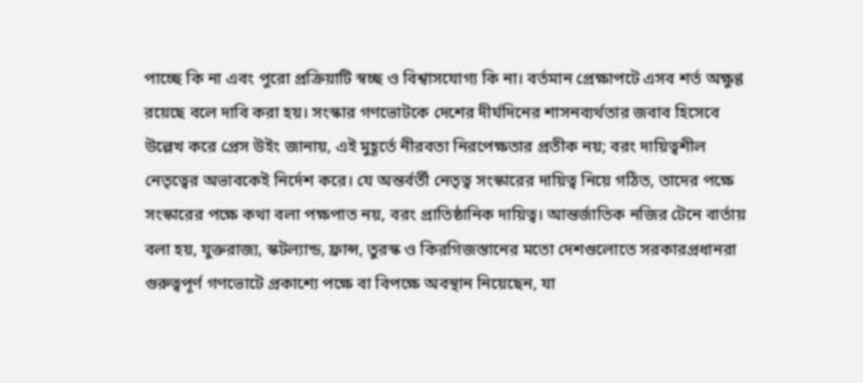পাচ্ছে কি না এবং পুরো প্রক্রিয়াটি স্বচ্ছ ও বিশ্বাসযোগ্য কি না। বর্তমান প্রেক্ষাপটে এসব শর্ত অক্ষুণ্ণ রয়েছে বলে দাবি করা হয়। সংস্কার গণভোটকে দেশের দীর্ঘদিনের শাসনব্যর্থতার জবাব হিসেবে উল্লেখ করে প্রেস উইং জানায়, এই মুহূর্তে নীরবতা নিরপেক্ষতার প্রতীক নয়; বরং দায়িত্বশীল নেতৃত্বের অভাবকেই নির্দেশ করে। যে অন্তর্বর্তী নেতৃত্ব সংস্কারের দায়িত্ব নিয়ে গঠিত, তাদের পক্ষে সংস্কারের পক্ষে কথা বলা পক্ষপাত নয়, বরং প্রাতিষ্ঠানিক দায়িত্ব। আন্তর্জাতিক নজির টেনে বার্তায় বলা হয়, যুক্তরাজ্য, স্কটল্যান্ড, ফ্রান্স, তুরস্ক ও কিরগিজস্তানের মতো দেশগুলোতে সরকারপ্রধানরা গুরুত্বপূর্ণ গণভোটে প্রকাশ্যে পক্ষে বা বিপক্ষে অবস্থান নিয়েছেন, যা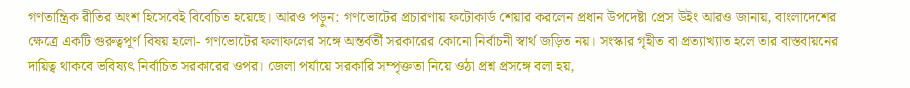গণতান্ত্রিক রীতির অংশ হিসেবেই বিবেচিত হয়েছে। আরও পড়ুন: গণভোটের প্রচারণায় ফটোকার্ড শেয়ার করলেন প্রধান উপদেষ্টা প্রেস উইং আরও জানায়, বাংলাদেশের ক্ষেত্রে একটি গুরুত্বপূর্ণ বিষয় হলো- গণভোটের ফলাফলের সঙ্গে অন্তর্বর্তী সরকারের কোনো নির্বাচনী স্বার্থ জড়িত নয়। সংস্কার গৃহীত বা প্রত্যাখ্যাত হলে তার বাস্তবায়নের দায়িত্ব থাকবে ভবিষ্যৎ নির্বাচিত সরকারের ওপর। জেলা পর্যায়ে সরকারি সম্পৃক্ততা নিয়ে ওঠা প্রশ্ন প্রসঙ্গে বলা হয়,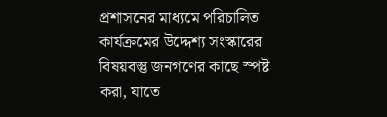প্রশাসনের মাধ্যমে পরিচালিত কার্যক্রমের উদ্দেশ্য সংস্কারের বিষয়বস্তু জনগণের কাছে স্পষ্ট করা, যাতে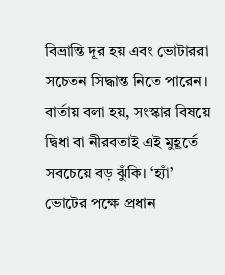বিভ্রান্তি দূর হয় এবং ভোটাররা সচেতন সিদ্ধান্ত নিতে পারেন। বার্তায় বলা হয়, সংস্কার বিষয়ে দ্বিধা বা নীরবতাই এই মুহূর্তে সবচেয়ে বড় ঝুঁকি। ‘হ্যাঁ’ ভোটের পক্ষে প্রধান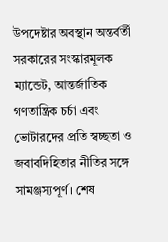উপদেষ্টার অবস্থান অন্তর্বর্তী সরকারের সংস্কারমূলক ম্যান্ডেট, আন্তর্জাতিক গণতান্ত্রিক চর্চা এবং ভোটারদের প্রতি স্বচ্ছতা ও জবাবদিহিতার নীতির সঙ্গে সামঞ্জস্যপূর্ণ। শেষ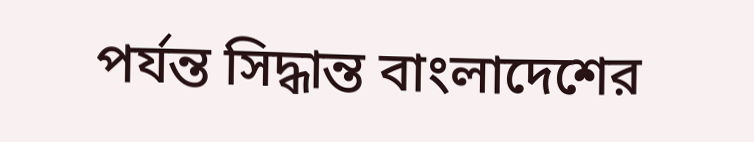পর্যন্ত সিদ্ধান্ত বাংলাদেশের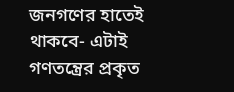জনগণের হাতেই থাকবে- এটাই গণতন্ত্রের প্রকৃত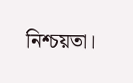নিশ্চয়তা।